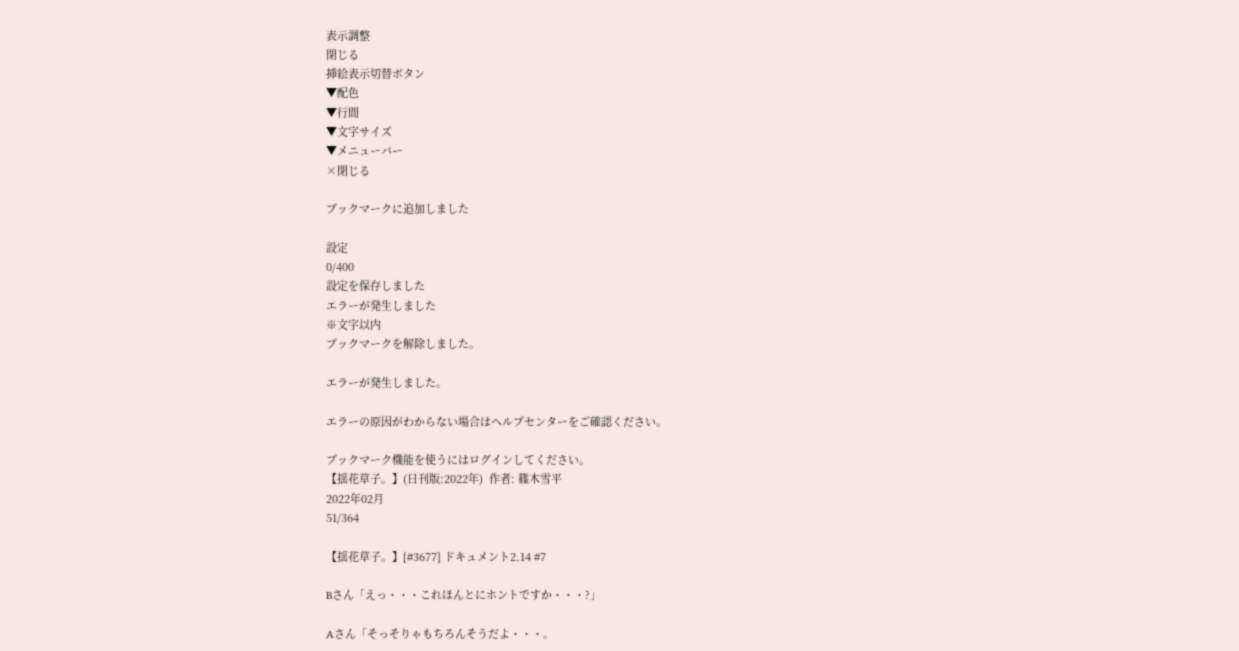表示調整
閉じる
挿絵表示切替ボタン
▼配色
▼行間
▼文字サイズ
▼メニューバー
×閉じる

ブックマークに追加しました

設定
0/400
設定を保存しました
エラーが発生しました
※文字以内
ブックマークを解除しました。

エラーが発生しました。

エラーの原因がわからない場合はヘルプセンターをご確認ください。

ブックマーク機能を使うにはログインしてください。
【揺花草子。】(日刊版:2022年)  作者: 篠木雪平
2022年02月
51/364

【揺花草子。】[#3677] ドキュメント2.14 #7

Bさん「えっ・・・これほんとにホントですか・・・?」

Aさん「そっそりゃもちろんそうだよ・・・。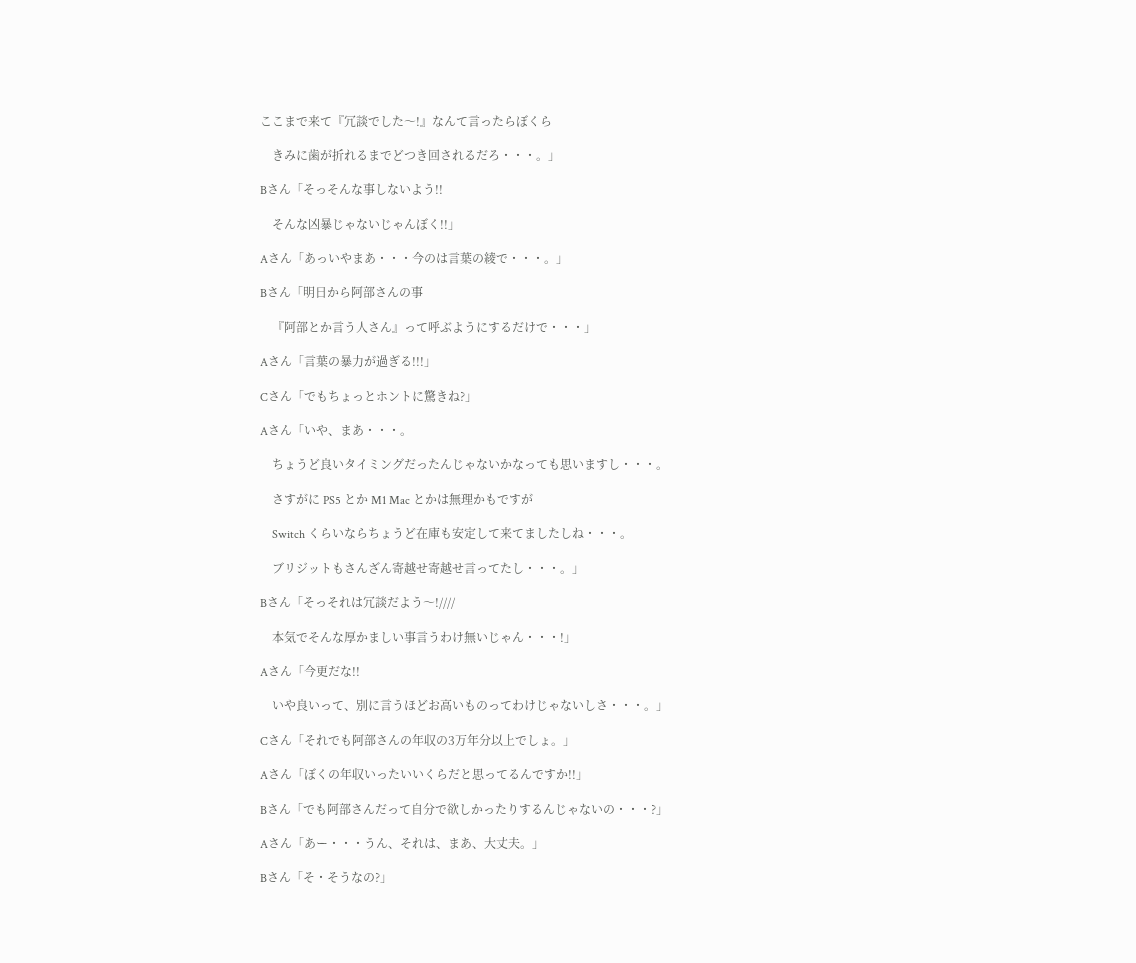ここまで来て『冗談でした〜!』なんて言ったらぼくら

    きみに歯が折れるまでどつき回されるだろ・・・。」

Bさん「そっそんな事しないよう!!

    そんな凶暴じゃないじゃんぼく!!」

Aさん「あっいやまあ・・・今のは言葉の綾で・・・。」

Bさん「明日から阿部さんの事

    『阿部とか言う人さん』って呼ぶようにするだけで・・・」

Aさん「言葉の暴力が過ぎる!!!」

Cさん「でもちょっとホントに驚きね?」

Aさん「いや、まあ・・・。

    ちょうど良いタイミングだったんじゃないかなっても思いますし・・・。

    さすがに PS5 とか M1 Mac とかは無理かもですが

    Switch くらいならちょうど在庫も安定して来てましたしね・・・。

    ブリジットもさんざん寄越せ寄越せ言ってたし・・・。」

Bさん「そっそれは冗談だよう〜!////

    本気でそんな厚かましい事言うわけ無いじゃん・・・!」

Aさん「今更だな!!

    いや良いって、別に言うほどお高いものってわけじゃないしさ・・・。」

Cさん「それでも阿部さんの年収の3万年分以上でしょ。」

Aさん「ぼくの年収いったいいくらだと思ってるんですか!!」

Bさん「でも阿部さんだって自分で欲しかったりするんじゃないの・・・?」

Aさん「あー・・・うん、それは、まあ、大丈夫。」

Bさん「そ・そうなの?」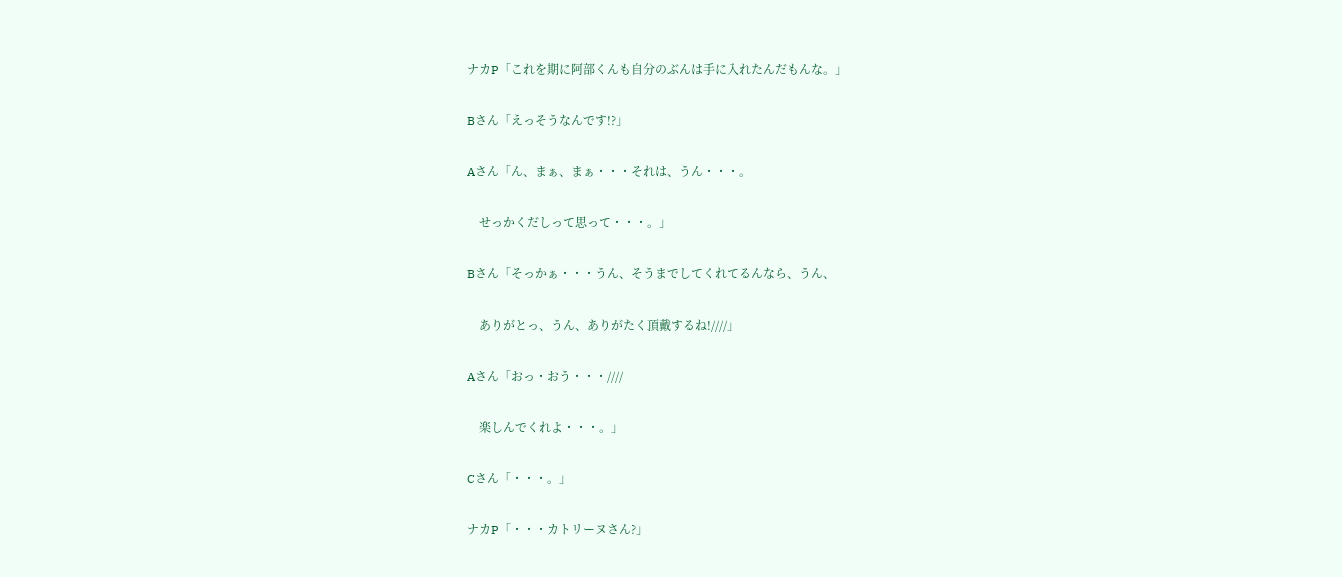ナカP「これを期に阿部くんも自分のぶんは手に入れたんだもんな。」

Bさん「えっそうなんです!?」

Aさん「ん、まぁ、まぁ・・・それは、うん・・・。

    せっかくだしって思って・・・。」

Bさん「そっかぁ・・・うん、そうまでしてくれてるんなら、うん、

    ありがとっ、うん、ありがたく頂戴するね!////」

Aさん「おっ・おう・・・////

    楽しんでくれよ・・・。」

Cさん「・・・。」

ナカP「・・・カトリーヌさん?」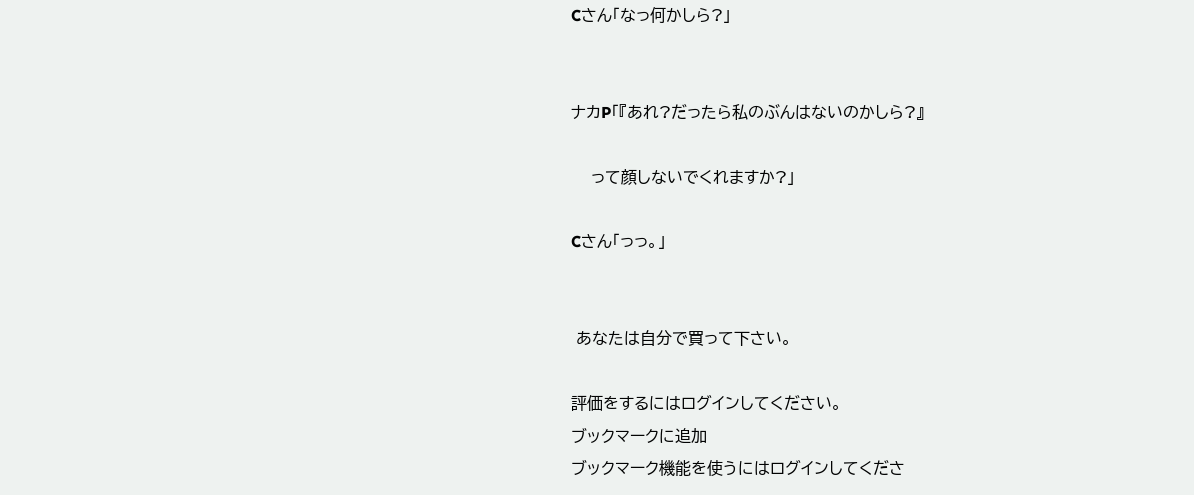Cさん「なっ何かしら?」


ナカP「『あれ?だったら私のぶんはないのかしら?』

    って顔しないでくれますか?」

Cさん「っっ。」


 あなたは自分で買って下さい。

評価をするにはログインしてください。
ブックマークに追加
ブックマーク機能を使うにはログインしてくださ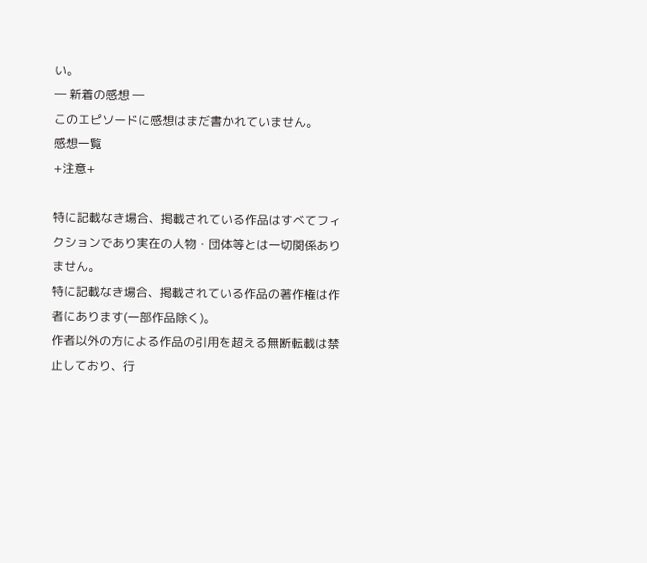い。
― 新着の感想 ―
このエピソードに感想はまだ書かれていません。
感想一覧
+注意+

特に記載なき場合、掲載されている作品はすべてフィクションであり実在の人物・団体等とは一切関係ありません。
特に記載なき場合、掲載されている作品の著作権は作者にあります(一部作品除く)。
作者以外の方による作品の引用を超える無断転載は禁止しており、行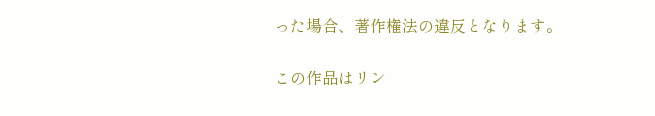った場合、著作権法の違反となります。

この作品はリン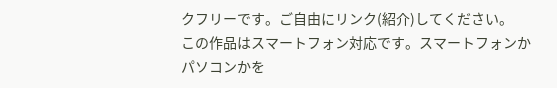クフリーです。ご自由にリンク(紹介)してください。
この作品はスマートフォン対応です。スマートフォンかパソコンかを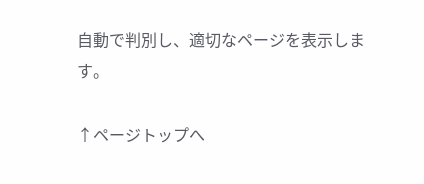自動で判別し、適切なページを表示します。

↑ページトップへ